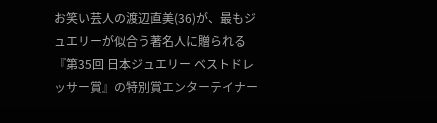お笑い芸人の渡辺直美(36)が、最もジュエリーが似合う著名人に贈られる『第35回 日本ジュエリー ベストドレッサー賞』の特別賞エンターテイナー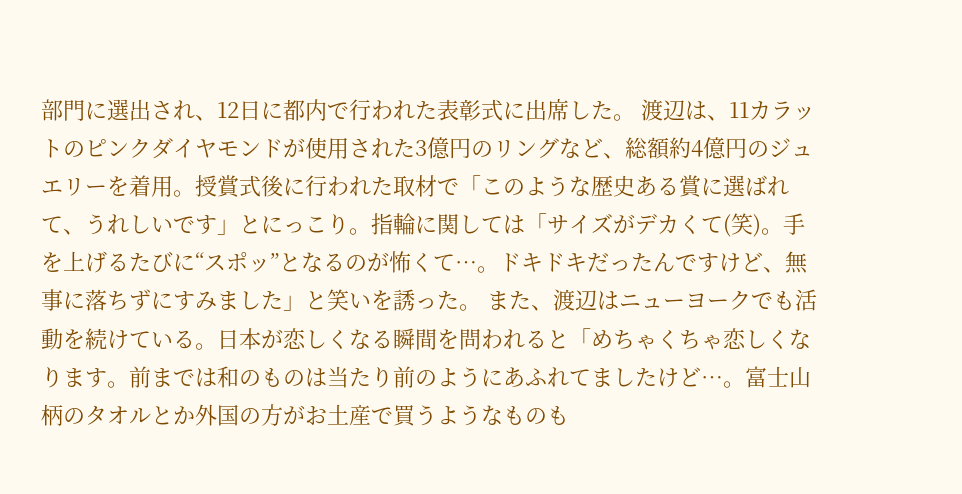部門に選出され、12日に都内で行われた表彰式に出席した。 渡辺は、11カラットのピンクダイヤモンドが使用された3億円のリングなど、総額約4億円のジュエリーを着用。授賞式後に行われた取材で「このような歴史ある賞に選ばれて、うれしいです」とにっこり。指輪に関しては「サイズがデカくて(笑)。手を上げるたびに“スポッ”となるのが怖くて…。ドキドキだったんですけど、無事に落ちずにすみました」と笑いを誘った。 また、渡辺はニューヨークでも活動を続けている。日本が恋しくなる瞬間を問われると「めちゃくちゃ恋しくなります。前までは和のものは当たり前のようにあふれてましたけど…。富士山柄のタオルとか外国の方がお土産で買うようなものも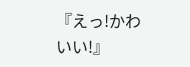『えっ!かわいい!』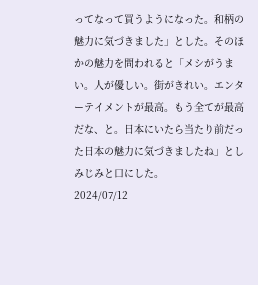ってなって買うようになった。和柄の魅力に気づきました」とした。そのほかの魅力を問われると「メシがうまい。人が優しい。街がきれい。エンターテイメントが最高。もう全てが最高だな、と。日本にいたら当たり前だった日本の魅力に気づきましたね」としみじみと口にした。
2024/07/12